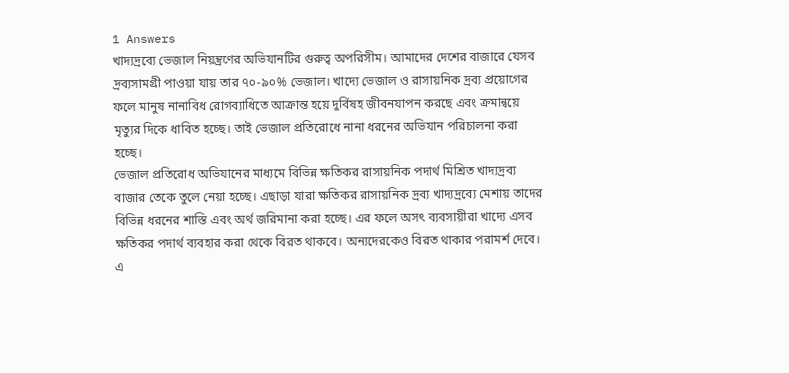1 Answers
খাদ্যদ্রব্যে ভেজাল নিয়ন্ত্রণের অভিযানটির গুরুত্ব অপরিসীম। আমাদের দেশের বাজারে যেসব দ্রব্যসামগ্রী পাওয়া যায় তার ৭০-৯০% ভেজাল। খাদ্যে ভেজাল ও রাসায়নিক দ্রব্য প্রয়োগের ফলে মানুষ নানাবিধ রোগব্যাধিতে আক্রান্ত হয়ে দুর্বিষহ জীবনযাপন করছে এবং ক্রমান্বয়ে মৃত্যুর দিকে ধাবিত হচ্ছে। তাই ভেজাল প্রতিরোধে নানা ধরনের অভিযান পরিচালনা করা হচ্ছে।
ভেজাল প্রতিরোধ অভিযানের মাধ্যমে বিভিন্ন ক্ষতিকর রাসায়নিক পদার্থ মিশ্রিত খাদ্যদ্রব্য বাজার তেকে তুলে নেয়া হচ্ছে। এছাড়া যারা ক্ষতিকর রাসায়নিক দ্রব্য খাদ্যদ্রব্যে মেশায় তাদের বিভিন্ন ধরনের শাস্তি এবং অর্থ জরিমানা করা হচ্ছে। এর ফলে অসৎ ব্যবসায়ীরা খাদ্যে এসব ক্ষতিকর পদার্থ ব্যবহার করা থেকে বিরত থাকবে। অন্যদেরকেও বিরত থাকার পরামর্শ দেবে। এ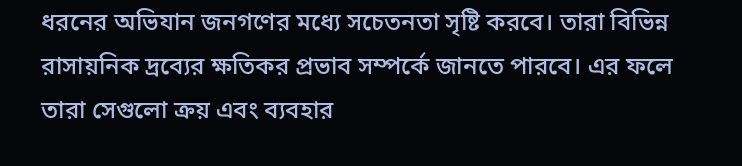ধরনের অভিযান জনগণের মধ্যে সচেতনতা সৃষ্টি করবে। তারা বিভিন্ন রাসায়নিক দ্রব্যের ক্ষতিকর প্রভাব সম্পর্কে জানতে পারবে। এর ফলে তারা সেগুলো ক্রয় এবং ব্যবহার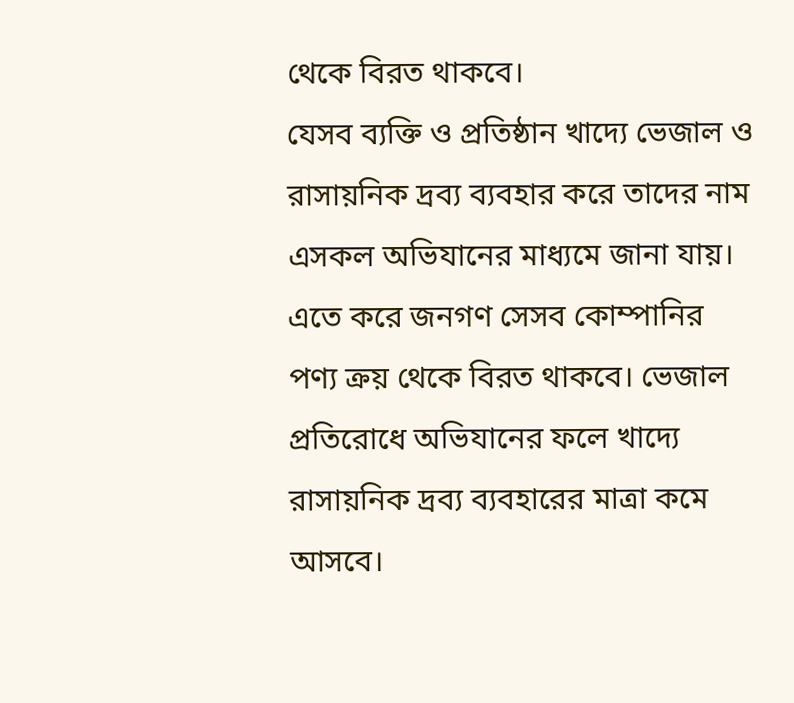থেকে বিরত থাকবে।
যেসব ব্যক্তি ও প্রতিষ্ঠান খাদ্যে ভেজাল ও রাসায়নিক দ্রব্য ব্যবহার করে তাদের নাম এসকল অভিযানের মাধ্যমে জানা যায়। এতে করে জনগণ সেসব কোম্পানির পণ্য ক্রয় থেকে বিরত থাকবে। ভেজাল প্রতিরোধে অভিযানের ফলে খাদ্যে রাসায়নিক দ্রব্য ব্যবহারের মাত্রা কমে আসবে।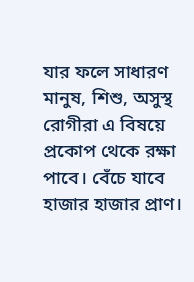যার ফলে সাধারণ মানুষ, শিশু, অসুস্থ রোগীরা এ বিষয়ে প্রকোপ থেকে রক্ষা পাবে। বেঁচে যাবে হাজার হাজার প্রাণ।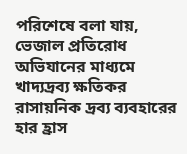পরিশেষে বলা যায়, ভেজাল প্রতিরোধ অভিযানের মাধ্যমে খাদ্যদ্রব্য ক্ষতিকর রাসায়নিক দ্রব্য ব্যবহারের হার হ্রাস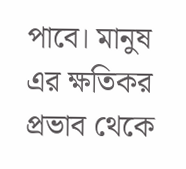পাবে। মানুষ এর ক্ষতিকর প্রভাব থেকে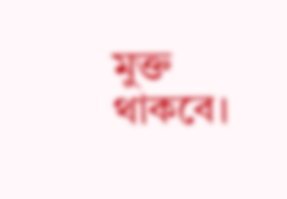মুক্ত থাকবে।